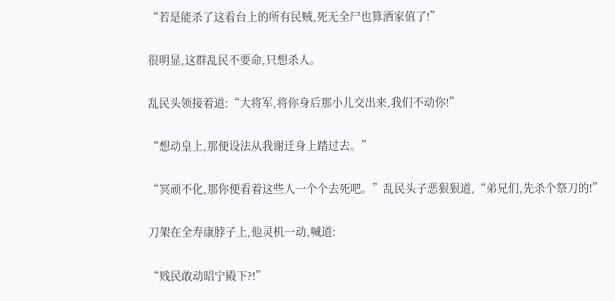“若是能杀了这看台上的所有民贼,死无全尸也算洒家值了!”

很明显,这群乱民不要命,只想杀人。

乱民头领接着道:“大将军,将你身后那小儿交出来,我们不动你!”

“想动皇上,那便设法从我谢迁身上踏过去。”

“冥顽不化,那你便看着这些人一个个去死吧。”乱民头子恶狠狠道,“弟兄们,先杀个祭刀的!”

刀架在全寿康脖子上,他灵机一动,喊道:

“贱民敢动昭宁殿下?!”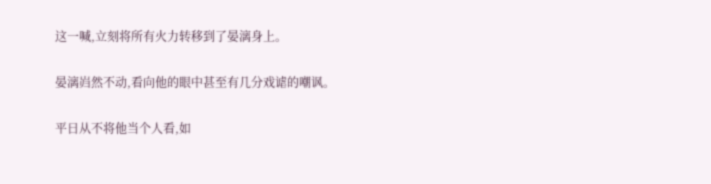这一喊,立刻将所有火力转移到了晏漓身上。

晏漓岿然不动,看向他的眼中甚至有几分戏谑的嘲讽。

平日从不将他当个人看,如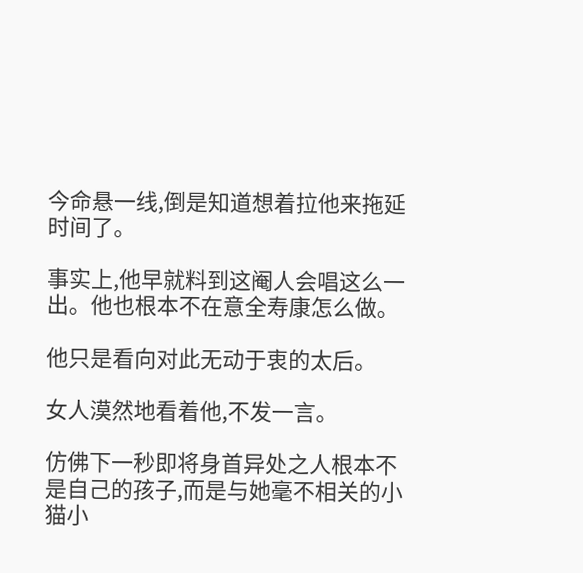今命悬一线,倒是知道想着拉他来拖延时间了。

事实上,他早就料到这阉人会唱这么一出。他也根本不在意全寿康怎么做。

他只是看向对此无动于衷的太后。

女人漠然地看着他,不发一言。

仿佛下一秒即将身首异处之人根本不是自己的孩子,而是与她毫不相关的小猫小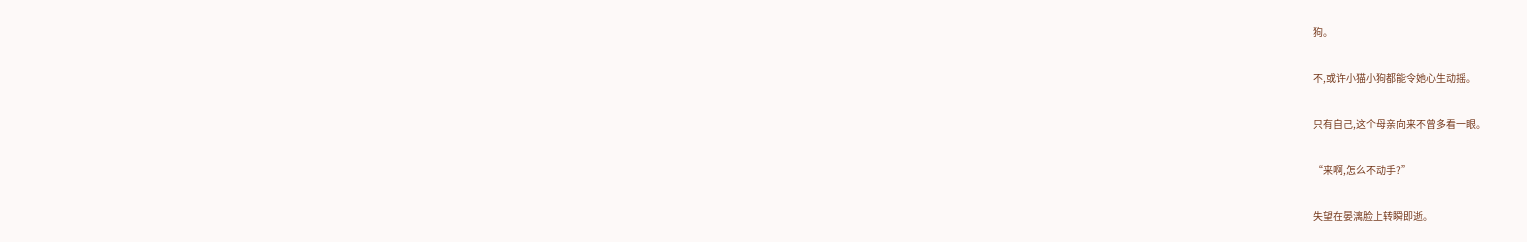狗。

不,或许小猫小狗都能令她心生动摇。

只有自己,这个母亲向来不曾多看一眼。

“来啊,怎么不动手?”

失望在晏漓脸上转瞬即逝。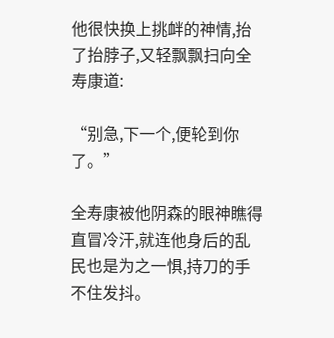他很快换上挑衅的神情,抬了抬脖子,又轻飘飘扫向全寿康道:

“别急,下一个,便轮到你了。”

全寿康被他阴森的眼神瞧得直冒冷汗,就连他身后的乱民也是为之一惧,持刀的手不住发抖。